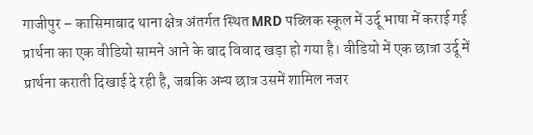गाजीपुर – कासिमाबाद थाना क्षेत्र अंतर्गत स्थित MRD पब्लिक स्कूल में उर्दू भाषा में कराई गई प्रार्थना का एक वीडियो सामने आने के बाद विवाद खड़ा हो गया है। वीडियो में एक छात्रा उर्दू में प्रार्थना कराती दिखाई दे रही है, जबकि अन्य छात्र उसमें शामिल नजर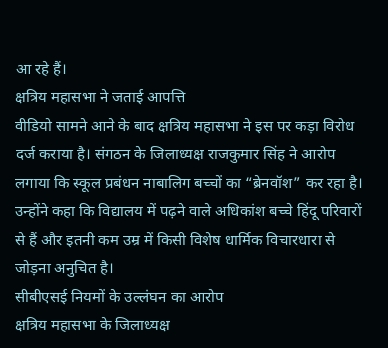आ रहे हैं।
क्षत्रिय महासभा ने जताई आपत्ति
वीडियो सामने आने के बाद क्षत्रिय महासभा ने इस पर कड़ा विरोध दर्ज कराया है। संगठन के जिलाध्यक्ष राजकुमार सिंह ने आरोप लगाया कि स्कूल प्रबंधन नाबालिग बच्चों का “ब्रेनवॉश” कर रहा है। उन्होंने कहा कि विद्यालय में पढ़ने वाले अधिकांश बच्चे हिंदू परिवारों से हैं और इतनी कम उम्र में किसी विशेष धार्मिक विचारधारा से जोड़ना अनुचित है।
सीबीएसई नियमों के उल्लंघन का आरोप
क्षत्रिय महासभा के जिलाध्यक्ष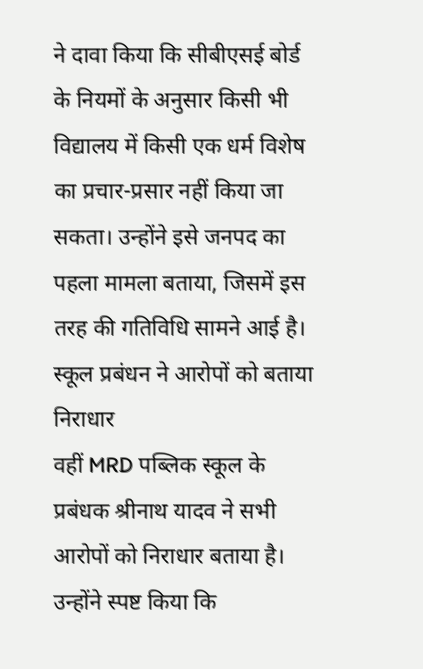ने दावा किया कि सीबीएसई बोर्ड के नियमों के अनुसार किसी भी विद्यालय में किसी एक धर्म विशेष का प्रचार-प्रसार नहीं किया जा सकता। उन्होंने इसे जनपद का पहला मामला बताया, जिसमें इस तरह की गतिविधि सामने आई है।
स्कूल प्रबंधन ने आरोपों को बताया निराधार
वहीं MRD पब्लिक स्कूल के प्रबंधक श्रीनाथ यादव ने सभी आरोपों को निराधार बताया है। उन्होंने स्पष्ट किया कि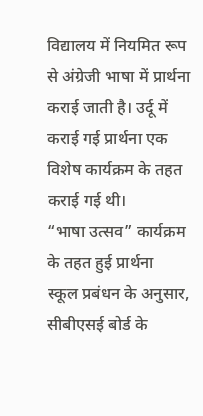विद्यालय में नियमित रूप से अंग्रेजी भाषा में प्रार्थना कराई जाती है। उर्दू में कराई गई प्रार्थना एक विशेष कार्यक्रम के तहत कराई गई थी।
“भाषा उत्सव” कार्यक्रम के तहत हुई प्रार्थना
स्कूल प्रबंधन के अनुसार, सीबीएसई बोर्ड के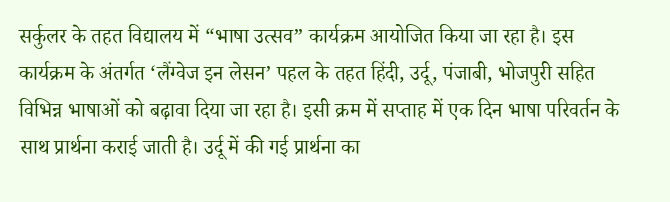सर्कुलर के तहत विद्यालय में “भाषा उत्सव” कार्यक्रम आयोजित किया जा रहा है। इस कार्यक्रम के अंतर्गत ‘लैंग्वेज इन लेसन’ पहल के तहत हिंदी, उर्दू, पंजाबी, भोजपुरी सहित विभिन्न भाषाओं को बढ़ावा दिया जा रहा है। इसी क्रम में सप्ताह में एक दिन भाषा परिवर्तन के साथ प्रार्थना कराई जाती है। उर्दू में की गई प्रार्थना का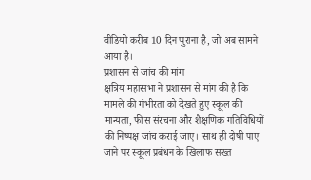वीडियो करीब 10 दिन पुराना है, जो अब सामने आया है।
प्रशासन से जांच की मांग
क्षत्रिय महासभा ने प्रशासन से मांग की है कि मामले की गंभीरता को देखते हुए स्कूल की मान्यता, फीस संरचना और शैक्षणिक गतिविधियों की निष्पक्ष जांच कराई जाए। साथ ही दोषी पाए जाने पर स्कूल प्रबंधन के खिलाफ सख्त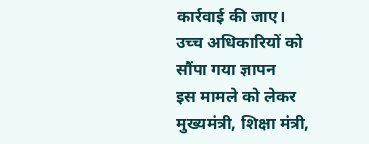कार्रवाई की जाए।
उच्च अधिकारियों को सौंपा गया ज्ञापन
इस मामले को लेकर मुख्यमंत्री, शिक्षा मंत्री,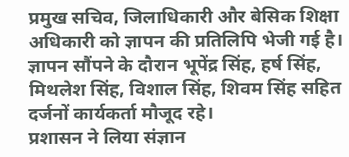प्रमुख सचिव, जिलाधिकारी और बेसिक शिक्षा अधिकारी को ज्ञापन की प्रतिलिपि भेजी गई है। ज्ञापन सौंपने के दौरान भूपेंद्र सिंह, हर्ष सिंह, मिथलेश सिंह, विशाल सिंह, शिवम सिंह सहित दर्जनों कार्यकर्ता मौजूद रहे।
प्रशासन ने लिया संज्ञान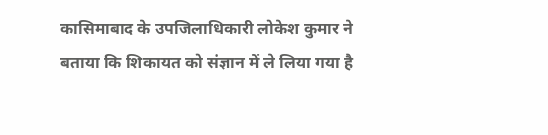कासिमाबाद के उपजिलाधिकारी लोकेश कुमार ने बताया कि शिकायत को संज्ञान में ले लिया गया है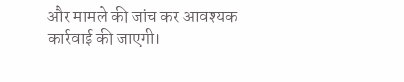और मामले की जांच कर आवश्यक कार्रवाई की जाएगी।